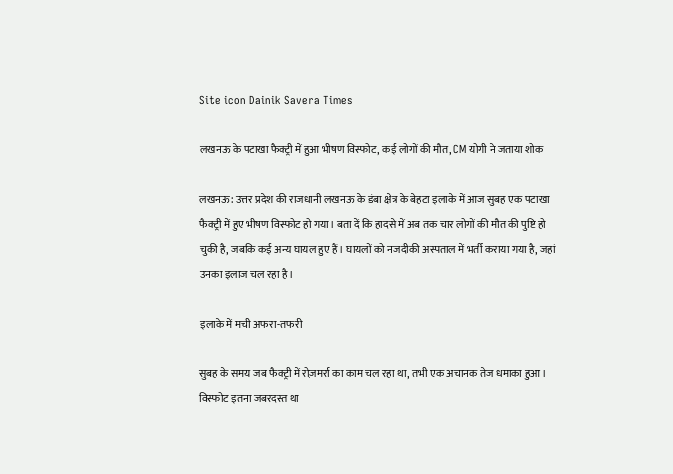Site icon Dainik Savera Times

लखनऊ के पटाखा फैक्ट्री में हुआ भीषण विस्फोट, कई लोगों की मौत, CM योगी ने जताया शोक

लखनऊ: उत्तर प्रदेश की राजधानी लखनऊ के डंबा क्षेत्र के बेहटा इलाके में आज सुबह एक पटाखा फैक्ट्री में हुए भीषण विस्फोट हो गया। बता दें कि हादसे में अब तक चार लोगों की मौत की पुष्टि हो चुकी है, जबकि कई अन्य घायल हुए हैं। घायलों को नजदीकी अस्पताल में भर्ती कराया गया है, जहां उनका इलाज चल रहा है।

इलाके में मची अफरा-तफरी

सुबह के समय जब फैक्ट्री में रोज़मर्रा का काम चल रहा था, तभी एक अचानक तेज धमाका हुआ। विस्फोट इतना जबरदस्त था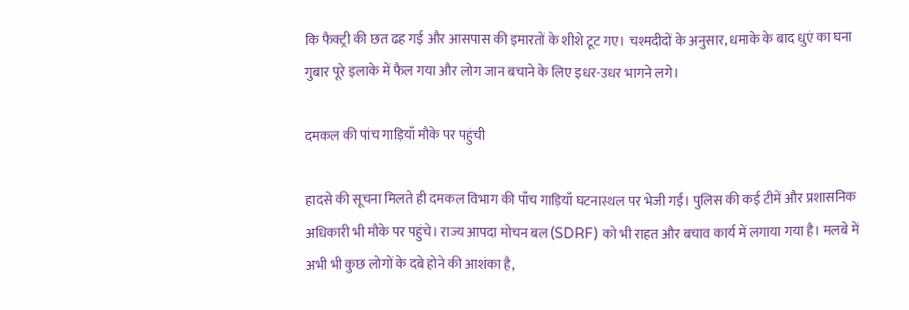कि फैक्ट्री की छत ढह गई और आसपास की इमारतों के शीशे टूट गए। चश्मदीदों के अनुसार, धमाके के बाद धुएं का घना गुबार पूरे इलाके में फैल गया और लोग जान बचाने के लिए इधर-उधर भागने लगे।

दमकल की पांच गाड़ियाँ मौके पर पहुंची

हादसे की सूचना मिलते ही दमकल विभाग की पाँच गाड़ियाँ घटनास्थल पर भेजी गईं। पुलिस की कई टीमें और प्रशासनिक अधिकारी भी मौके पर पहुंचे। राज्य आपदा मोचन बल (SDRF) को भी राहत और बचाव कार्य में लगाया गया है। मलबे में अभी भी कुछ लोगों के दबे होने की आशंका है,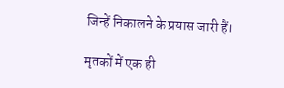जिन्हें निकालने के प्रयास जारी हैं।

मृतकों में एक ही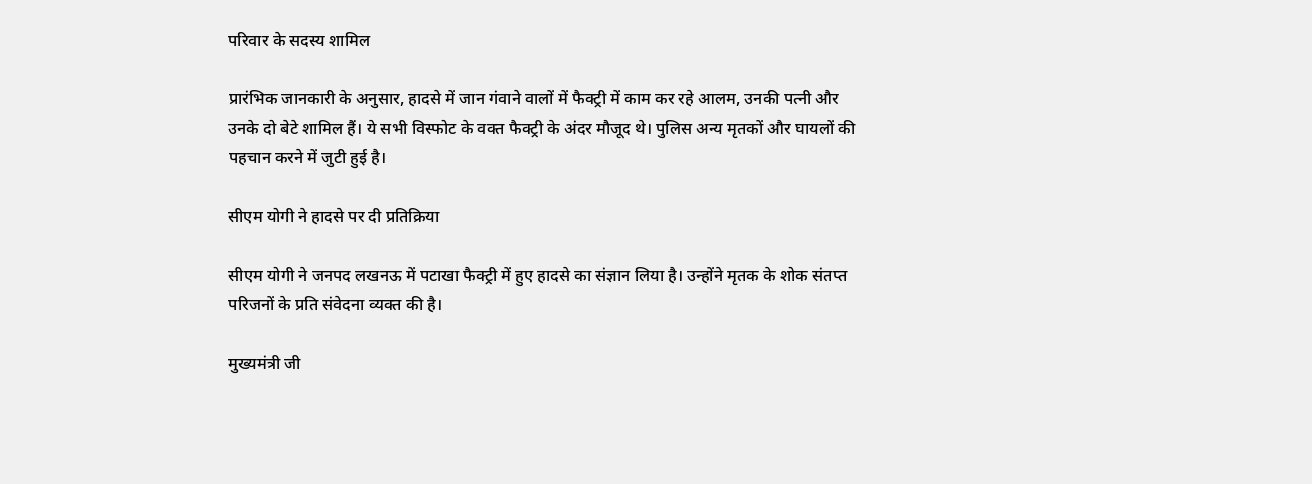परिवार के सदस्य शामिल

प्रारंभिक जानकारी के अनुसार, हादसे में जान गंवाने वालों में फैक्ट्री में काम कर रहे आलम, उनकी पत्नी और उनके दो बेटे शामिल हैं। ये सभी विस्फोट के वक्त फैक्ट्री के अंदर मौजूद थे। पुलिस अन्य मृतकों और घायलों की पहचान करने में जुटी हुई है।

सीएम योगी ने हादसे पर दी प्रतिक्रिया

सीएम योगी ने जनपद लखनऊ में पटाखा फैक्ट्री में हुए हादसे का संज्ञान लिया है। उन्होंने मृतक के शोक संतप्त परिजनों के प्रति संवेदना व्यक्त की है।

मुख्यमंत्री जी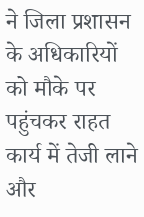ने जिला प्रशासन के अधिकारियों को मौके पर पहुंचकर राहत कार्य में तेजी लाने और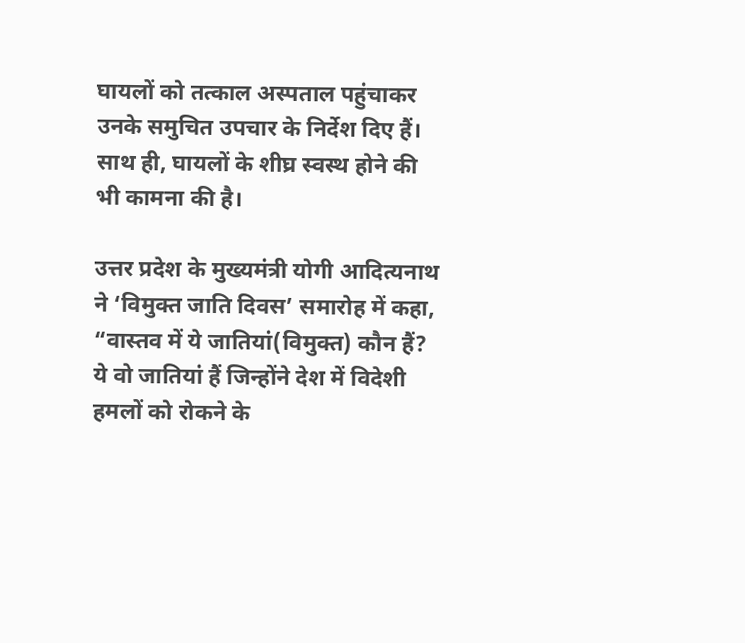घायलों को तत्काल अस्पताल पहुंचाकर उनके समुचित उपचार के निर्देश दिए हैं। साथ ही, घायलों के शीघ्र स्वस्थ होने की भी कामना की है।

उत्तर प्रदेश के मुख्यमंत्री योगी आदित्यनाथ ने ‘विमुक्त जाति दिवस’ समारोह में कहा, “वास्तव में ये जातियां(विमुक्त) कौन हैं? ये वो जातियां हैं जिन्होंने देश में विदेशी हमलों को रोकने के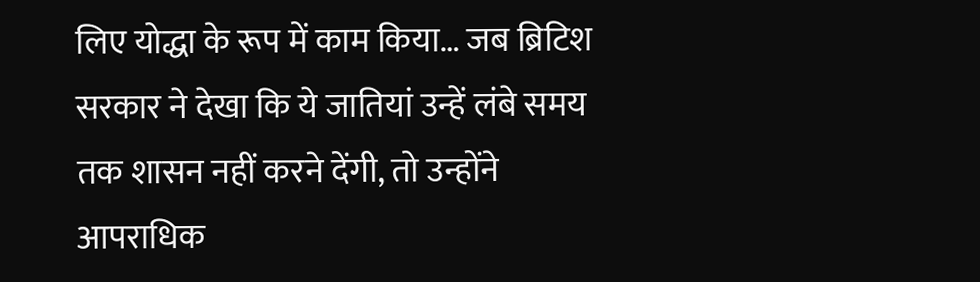लिए योद्धा के रूप में काम किया… जब ब्रिटिश सरकार ने देखा कि ये जातियां उन्हें लंबे समय तक शासन नहीं करने देंगी, तो उन्होंने आपराधिक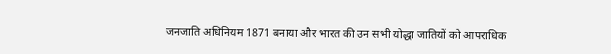जनजाति अधिनियम 1871 बनाया और भारत की उन सभी योद्धा जातियों को आपराधिक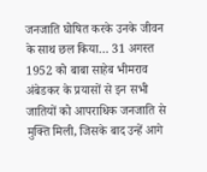जनजाति घोषित करके उनके जीवन के साथ छल किया… 31 अगस्त 1952 को बाबा साहेब भीमराव अंबेडकर के प्रयासों से इन सभी जातियों को आपराधिक जनजाति से मुक्ति मिली, जिसके बाद उन्हें आगे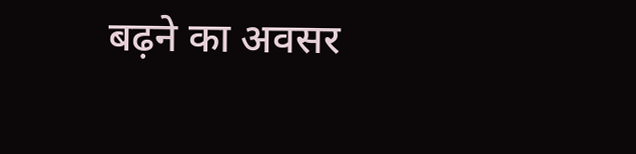बढ़ने का अवसर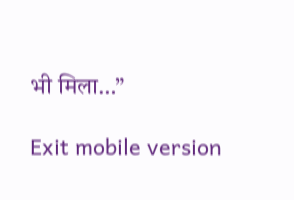भी मिला…”

Exit mobile version